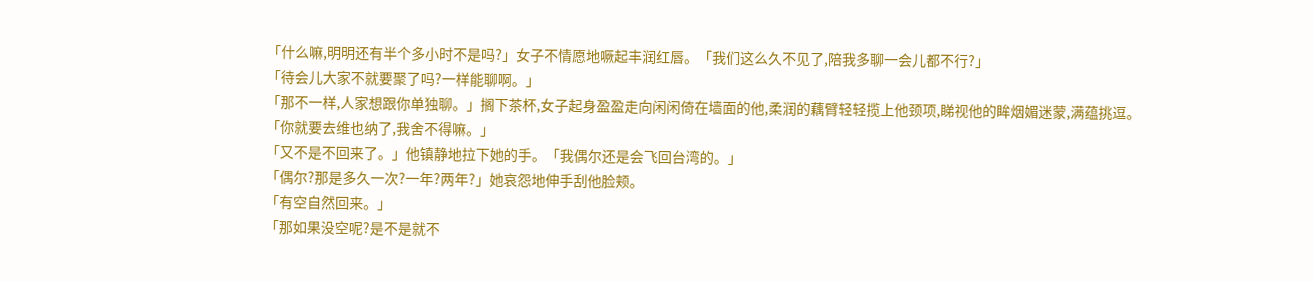「什么嘛,明明还有半个多小时不是吗?」女子不情愿地噘起丰润红唇。「我们这么久不见了,陪我多聊一会儿都不行?」
「待会儿大家不就要聚了吗?一样能聊啊。」
「那不一样,人家想跟你单独聊。」搁下茶杯,女子起身盈盈走向闲闲倚在墙面的他,柔润的藕臂轻轻揽上他颈项,睇视他的眸烟媚迷蒙,满蕴挑逗。「你就要去维也纳了,我舍不得嘛。」
「又不是不回来了。」他镇静地拉下她的手。「我偶尔还是会飞回台湾的。」
「偶尔?那是多久一次?一年?两年?」她哀怨地伸手刮他脸颊。
「有空自然回来。」
「那如果没空呢?是不是就不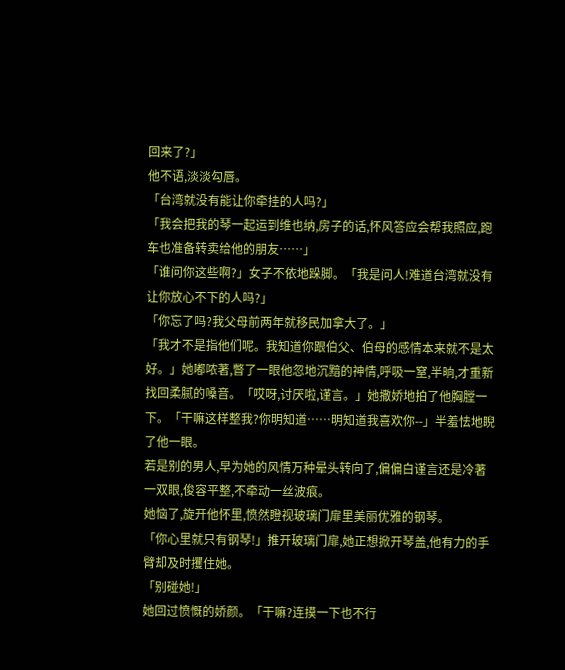回来了?」
他不语,淡淡勾唇。
「台湾就没有能让你牵挂的人吗?」
「我会把我的琴一起运到维也纳,房子的话,怀风答应会帮我照应,跑车也准备转卖给他的朋友……」
「谁问你这些啊?」女子不依地跺脚。「我是问人!难道台湾就没有让你放心不下的人吗?」
「你忘了吗?我父母前两年就移民加拿大了。」
「我才不是指他们呢。我知道你跟伯父、伯母的感情本来就不是太好。」她嘟哝著,瞥了一眼他忽地沉黯的神情,呼吸一窒,半晌,才重新找回柔腻的嗓音。「哎呀,讨厌啦,谨言。」她撒娇地拍了他胸膛一下。「干嘛这样整我?你明知道……明知道我喜欢你--」半羞怯地睨了他一眼。
若是别的男人,早为她的风情万种晕头转向了,偏偏白谨言还是冷著一双眼,俊容平整,不牵动一丝波痕。
她恼了,旋开他怀里,愤然瞪视玻璃门扉里美丽优雅的钢琴。
「你心里就只有钢琴!」推开玻璃门扉,她正想掀开琴盖,他有力的手臂却及时攫住她。
「别碰她!」
她回过愤慨的娇颜。「干嘛?连摸一下也不行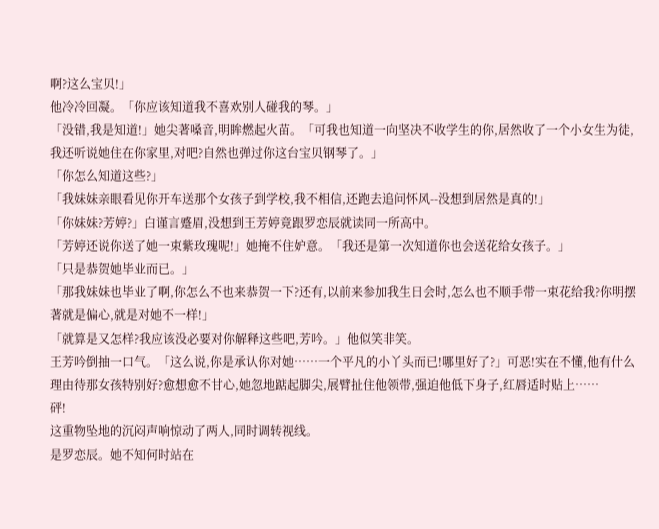啊?这么宝贝!」
他冷冷回凝。「你应该知道我不喜欢别人碰我的琴。」
「没错,我是知道!」她尖著嗓音,明眸燃起火苗。「可我也知道一向坚决不收学生的你,居然收了一个小女生为徒,我还听说她住在你家里,对吧?自然也弹过你这台宝贝钢琴了。」
「你怎么知道这些?」
「我妹妹亲眼看见你开车送那个女孩子到学校,我不相信,还跑去追问怀风--没想到居然是真的!」
「你妹妹?芳婷?」白谨言蹙眉,没想到王芳婷竟跟罗恋辰就读同一所高中。
「芳婷还说你送了她一束紫玫瑰呢!」她掩不住妒意。「我还是第一次知道你也会送花给女孩子。」
「只是恭贺她毕业而已。」
「那我妹妹也毕业了啊,你怎么不也来恭贺一下?还有,以前来参加我生日会时,怎么也不顺手带一束花给我?你明摆著就是偏心,就是对她不一样!」
「就算是又怎样?我应该没必要对你解释这些吧,芳吟。」他似笑非笑。
王芳吟倒抽一口气。「这么说,你是承认你对她……一个平凡的小丫头而已!哪里好了?」可恶!实在不懂,他有什么理由待那女孩特别好?愈想愈不甘心,她忽地踮起脚尖,展臂扯住他领带,强迫他低下身子,红唇适时贴上……
砰!
这重物坠地的沉闷声响惊动了两人,同时调转视线。
是罗恋辰。她不知何时站在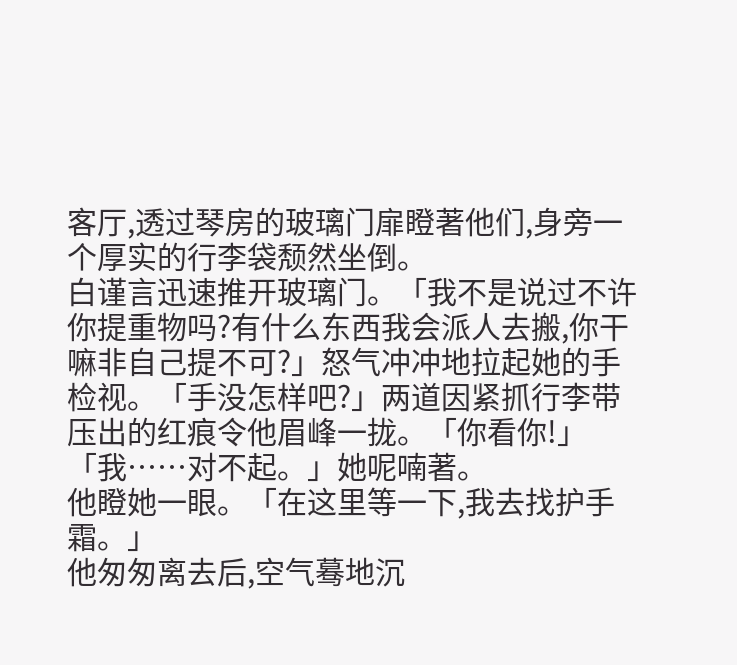客厅,透过琴房的玻璃门扉瞪著他们,身旁一个厚实的行李袋颓然坐倒。
白谨言迅速推开玻璃门。「我不是说过不许你提重物吗?有什么东西我会派人去搬,你干嘛非自己提不可?」怒气冲冲地拉起她的手检视。「手没怎样吧?」两道因紧抓行李带压出的红痕令他眉峰一拢。「你看你!」
「我……对不起。」她呢喃著。
他瞪她一眼。「在这里等一下,我去找护手霜。」
他匆匆离去后,空气蓦地沉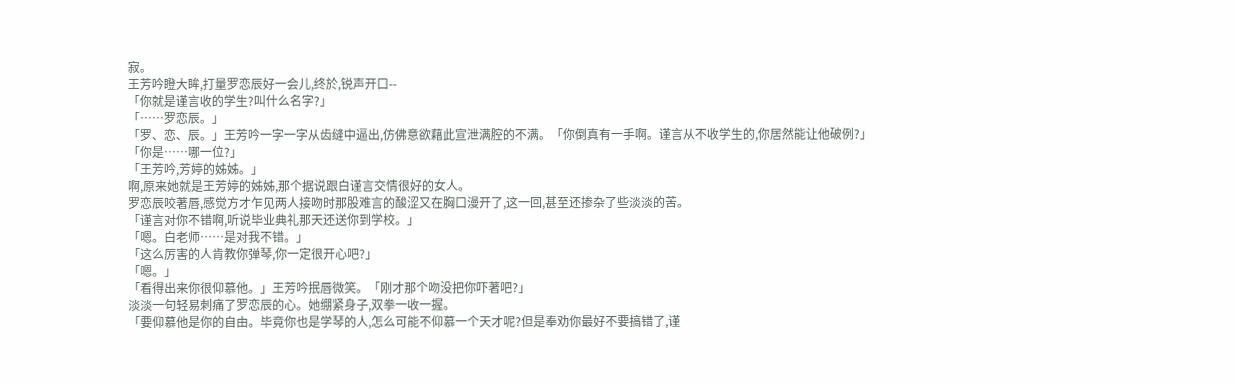寂。
王芳吟瞪大眸,打量罗恋辰好一会儿,终於,锐声开口--
「你就是谨言收的学生?叫什么名字?」
「……罗恋辰。」
「罗、恋、辰。」王芳吟一字一字从齿缝中逼出,仿佛意欲藉此宣泄满腔的不满。「你倒真有一手啊。谨言从不收学生的,你居然能让他破例?」
「你是……哪一位?」
「王芳吟,芳婷的姊姊。」
啊,原来她就是王芳婷的姊姊,那个据说跟白谨言交情很好的女人。
罗恋辰咬著唇,感觉方才乍见两人接吻时那股难言的酸涩又在胸口漫开了,这一回,甚至还掺杂了些淡淡的苦。
「谨言对你不错啊,听说毕业典礼那天还送你到学校。」
「嗯。白老师……是对我不错。」
「这么厉害的人肯教你弹琴,你一定很开心吧?」
「嗯。」
「看得出来你很仰慕他。」王芳吟抿唇微笑。「刚才那个吻没把你吓著吧?」
淡淡一句轻易刺痛了罗恋辰的心。她绷紧身子,双拳一收一握。
「要仰慕他是你的自由。毕竟你也是学琴的人,怎么可能不仰慕一个天才呢?但是奉劝你最好不要搞错了,谨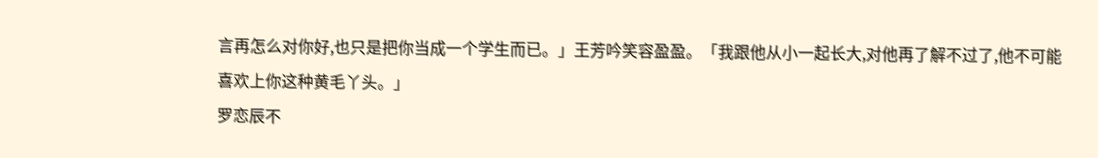言再怎么对你好,也只是把你当成一个学生而已。」王芳吟笑容盈盈。「我跟他从小一起长大,对他再了解不过了,他不可能喜欢上你这种黄毛丫头。」
罗恋辰不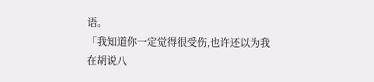语。
「我知道你一定觉得很受伤,也许还以为我在胡说八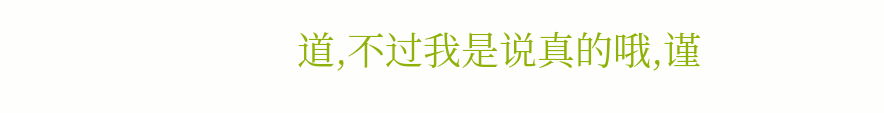道,不过我是说真的哦,谨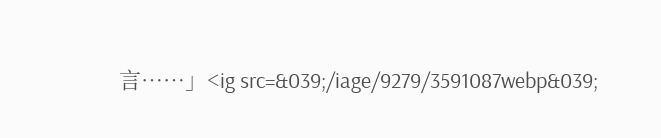言……」<ig src=&039;/iage/9279/3591087webp&039;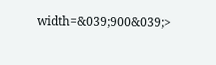width=&039;900&039;>